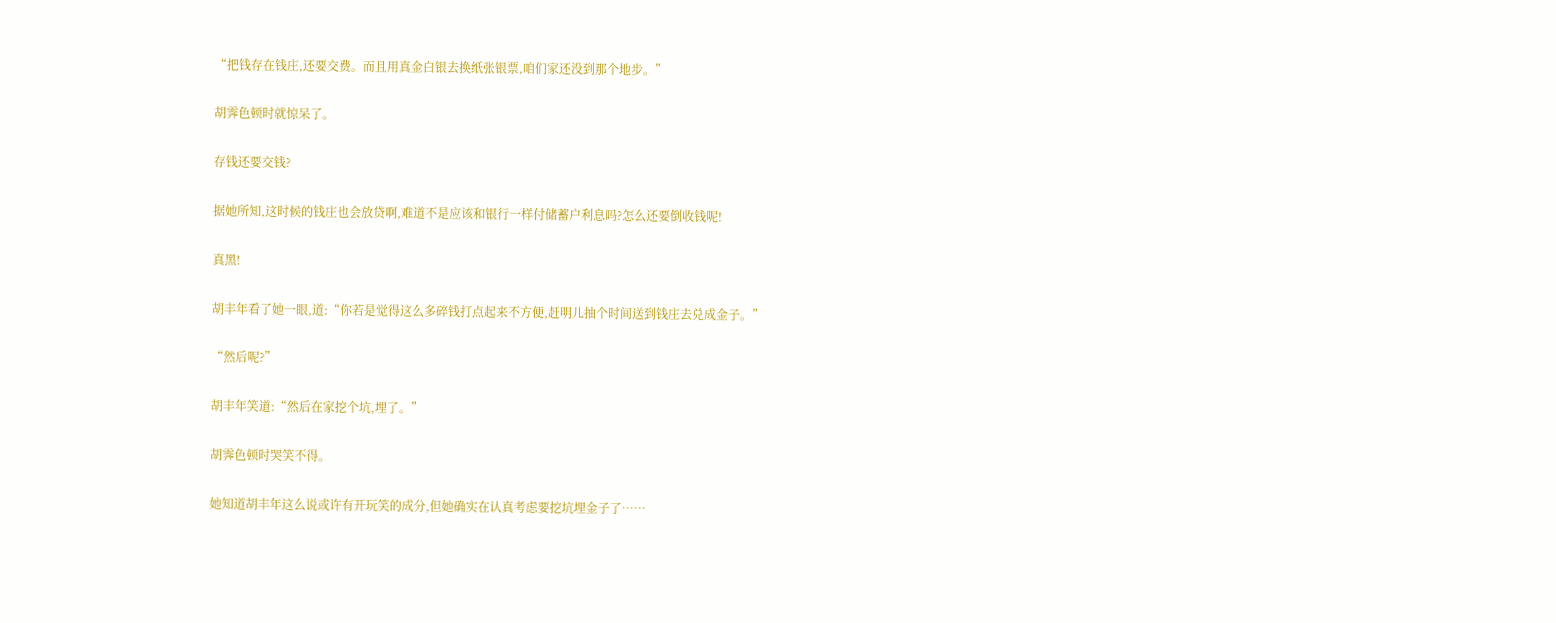“把钱存在钱庄,还要交费。而且用真金白银去换纸张银票,咱们家还没到那个地步。”

胡霁色顿时就惊呆了。

存钱还要交钱?

据她所知,这时候的钱庄也会放贷啊,难道不是应该和银行一样付储蓄户利息吗?怎么还要倒收钱呢!

真黑!

胡丰年看了她一眼,道:“你若是觉得这么多碎钱打点起来不方便,赶明儿抽个时间送到钱庄去兑成金子。”

“然后呢?”

胡丰年笑道:“然后在家挖个坑,埋了。”

胡霁色顿时哭笑不得。

她知道胡丰年这么说或许有开玩笑的成分,但她确实在认真考虑要挖坑埋金子了……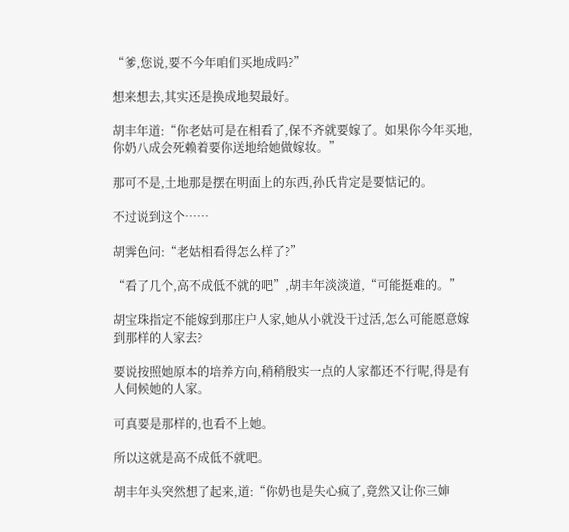“爹,您说,要不今年咱们买地成吗?”

想来想去,其实还是换成地契最好。

胡丰年道:“你老姑可是在相看了,保不齐就要嫁了。如果你今年买地,你奶八成会死赖着要你送地给她做嫁妆。”

那可不是,土地那是摆在明面上的东西,孙氏肯定是要惦记的。

不过说到这个……

胡霁色问:“老姑相看得怎么样了?”

“看了几个,高不成低不就的吧”,胡丰年淡淡道,“可能挺难的。”

胡宝珠指定不能嫁到那庄户人家,她从小就没干过活,怎么可能愿意嫁到那样的人家去?

要说按照她原本的培养方向,稍稍殷实一点的人家都还不行呢,得是有人伺候她的人家。

可真要是那样的,也看不上她。

所以这就是高不成低不就吧。

胡丰年头突然想了起来,道:“你奶也是失心疯了,竟然又让你三婶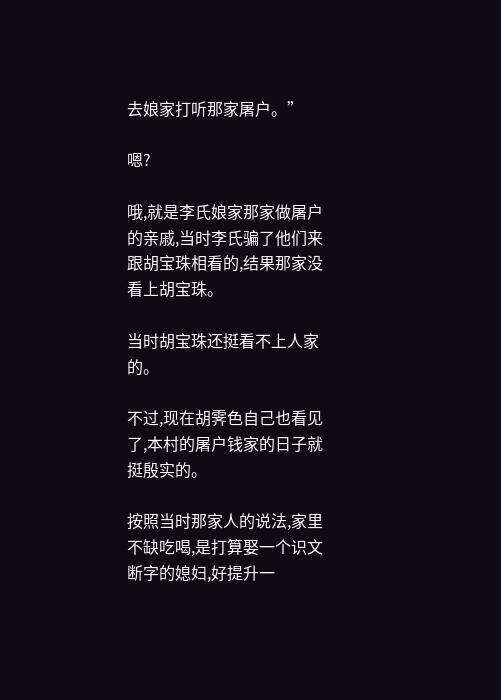去娘家打听那家屠户。”

嗯?

哦,就是李氏娘家那家做屠户的亲戚,当时李氏骗了他们来跟胡宝珠相看的,结果那家没看上胡宝珠。

当时胡宝珠还挺看不上人家的。

不过,现在胡霁色自己也看见了,本村的屠户钱家的日子就挺殷实的。

按照当时那家人的说法,家里不缺吃喝,是打算娶一个识文断字的媳妇,好提升一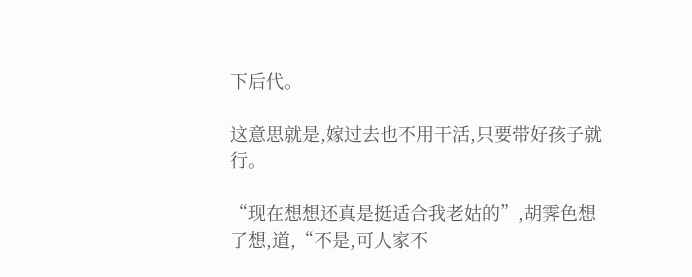下后代。

这意思就是,嫁过去也不用干活,只要带好孩子就行。

“现在想想还真是挺适合我老姑的”,胡霁色想了想,道,“不是,可人家不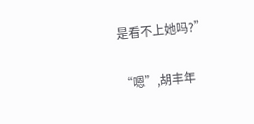是看不上她吗?”

“嗯”,胡丰年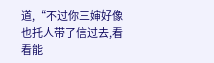道,“不过你三婶好像也托人带了信过去,看看能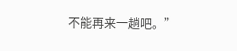不能再来一趟吧。”